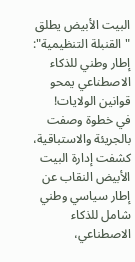البيت الأبيض يطلق "القنبلة التنظيمية": إطار وطني للذكاء الاصطناعي يمحو قوانين الولايات!
في خطوة وصفت بالجريئة والاستباقية، كشفت إدارة البيت الأبيض النقاب عن إطار سياسي وطني شامل للذكاء الاصطناعي،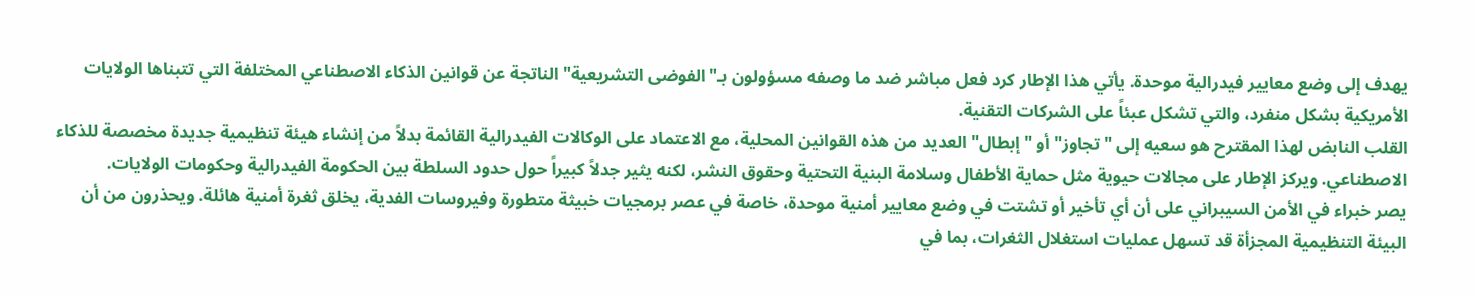يهدف إلى وضع معايير فيدرالية موحدة. يأتي هذا الإطار كرد فعل مباشر ضد ما وصفه مسؤولون بـ"الفوضى التشريعية" الناتجة عن قوانين الذكاء الاصطناعي المختلفة التي تتبناها الولايات الأمريكية بشكل منفرد، والتي تشكل عبئاً على الشركات التقنية.
القلب النابض لهذا المقترح هو سعيه إلى "تجاوز" أو "إبطال" العديد من هذه القوانين المحلية، مع الاعتماد على الوكالات الفيدرالية القائمة بدلاً من إنشاء هيئة تنظيمية جديدة مخصصة للذكاء الاصطناعي. ويركز الإطار على مجالات حيوية مثل حماية الأطفال وسلامة البنية التحتية وحقوق النشر، لكنه يثير جدلاً كبيراً حول حدود السلطة بين الحكومة الفيدرالية وحكومات الولايات.
يصر خبراء في الأمن السيبراني على أن أي تأخير أو تشتت في وضع معايير أمنية موحدة، خاصة في عصر برمجيات خبيثة متطورة وفيروسات الفدية، يخلق ثغرة أمنية هائلة. ويحذرون من أن البيئة التنظيمية المجزأة قد تسهل عمليات استغلال الثغرات، بما في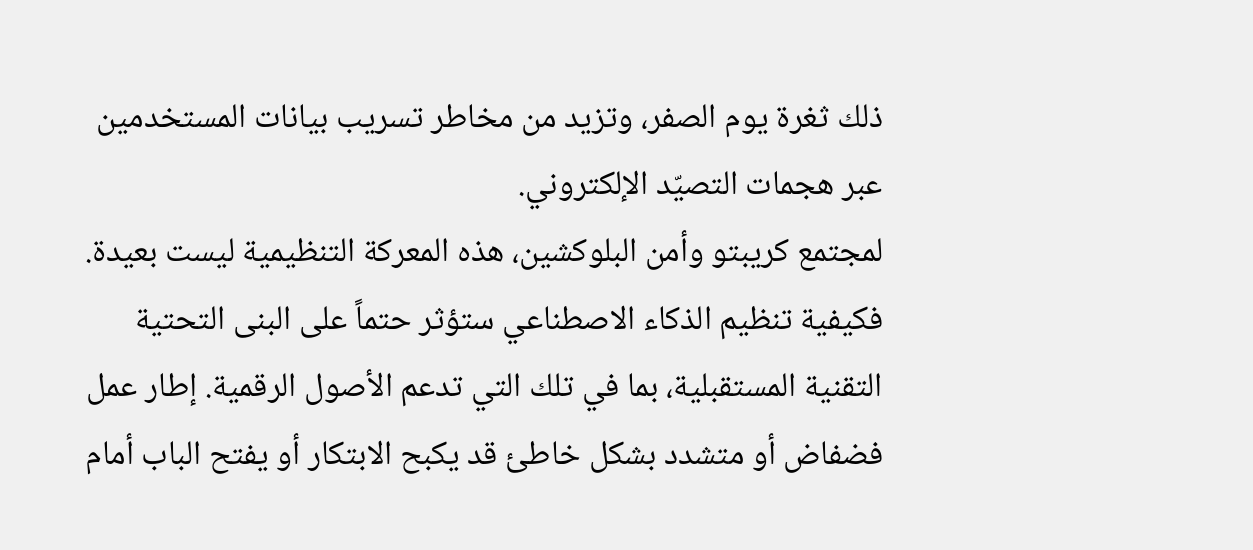ذلك ثغرة يوم الصفر، وتزيد من مخاطر تسريب بيانات المستخدمين عبر هجمات التصيّد الإلكتروني.
لمجتمع كريبتو وأمن البلوكشين، هذه المعركة التنظيمية ليست بعيدة. فكيفية تنظيم الذكاء الاصطناعي ستؤثر حتماً على البنى التحتية التقنية المستقبلية، بما في تلك التي تدعم الأصول الرقمية. إطار عمل فضفاض أو متشدد بشكل خاطئ قد يكبح الابتكار أو يفتح الباب أمام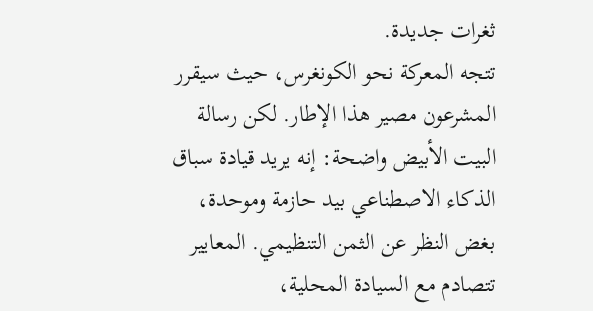ثغرات جديدة.
تتجه المعركة نحو الكونغرس، حيث سيقرر المشرعون مصير هذا الإطار. لكن رسالة البيت الأبيض واضحة: إنه يريد قيادة سباق الذكاء الاصطناعي بيد حازمة وموحدة، بغض النظر عن الثمن التنظيمي. المعايير تتصادم مع السيادة المحلية،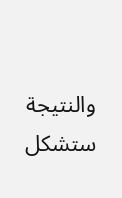والنتيجة ستشكل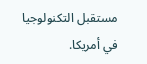مستقبل التكنولوجيا في أمريكا.